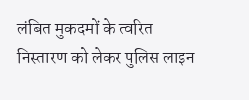लंबित मुकदमों के त्वरित निस्तारण को लेकर पुलिस लाइन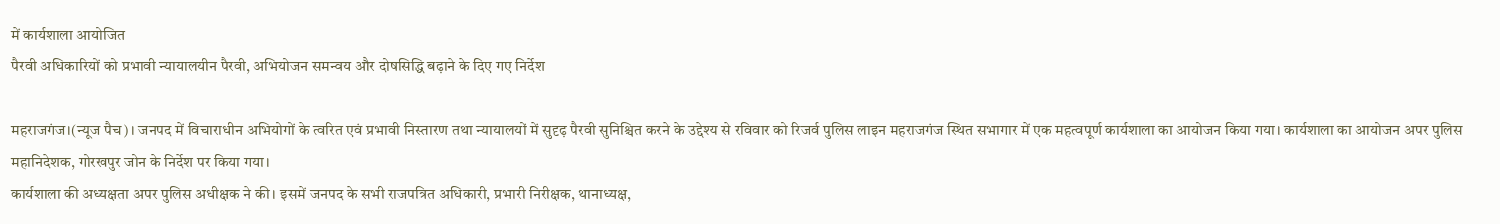में कार्यशाला आयोजित
पैरवी अधिकारियों को प्रभावी न्यायालयीन पैरवी, अभियोजन समन्वय और दोषसिद्धि बढ़ाने के दिए गए निर्देश

महराजगंज।(न्यूज पैच)। जनपद में विचाराधीन अभियोगों के त्वरित एवं प्रभावी निस्तारण तथा न्यायालयों में सुदृढ़ पैरवी सुनिश्चित करने के उद्देश्य से रविवार को रिजर्व पुलिस लाइन महराजगंज स्थित सभागार में एक महत्वपूर्ण कार्यशाला का आयोजन किया गया। कार्यशाला का आयोजन अपर पुलिस महानिदेशक, गोरखपुर जोन के निर्देश पर किया गया।
कार्यशाला की अध्यक्षता अपर पुलिस अधीक्षक ने की। इसमें जनपद के सभी राजपत्रित अधिकारी, प्रभारी निरीक्षक, थानाध्यक्ष,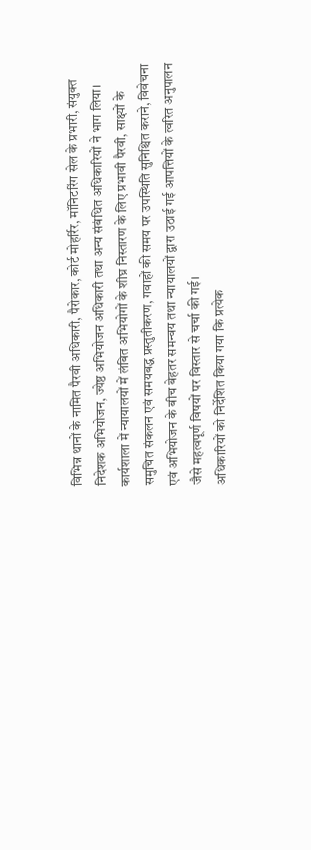विभिन्न थानों के नामित पैरवी अधिकारी, पैरोकार, कोर्ट मोहर्रिर, मॉनिटरिंग सेल के प्रभारी, संयुक्त निदेशक अभियोजन, ज्येष्ठ अभियोजन अधिकारी तथा अन्य संबंधित अधिकारियों ने भाग लिया।
कार्यशाला में न्यायालयों में लंबित अभियोगों के शीघ्र निस्तारण के लिए प्रभावी पैरवी, साक्ष्यों के समुचित संकलन एवं समयबद्ध प्रस्तुतीकरण, गवाहों की समय पर उपस्थिति सुनिश्चित कराने, विवेचना एवं अभियोजन के बीच बेहतर समन्वय तथा न्यायालयों द्वारा उठाई गई आपत्तियों के त्वरित अनुपालन जैसे महत्वपूर्ण विषयों पर विस्तार से चर्चा की गई।
अधिकारियों को निर्देशित किया गया कि प्रत्येक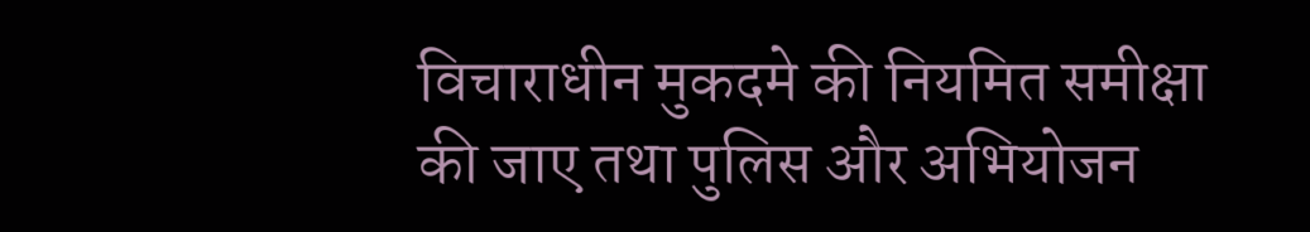विचाराधीन मुकदमे की नियमित समीक्षा की जाए तथा पुलिस और अभियोजन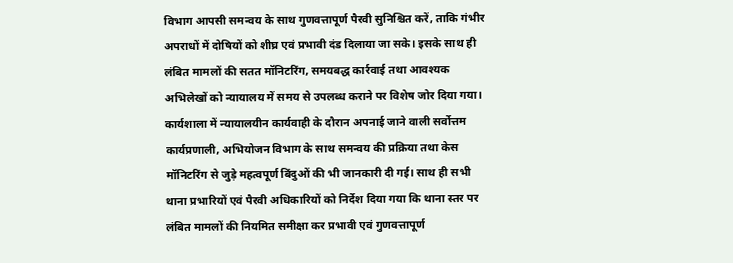विभाग आपसी समन्वय के साथ गुणवत्तापूर्ण पैरवी सुनिश्चित करें, ताकि गंभीर अपराधों में दोषियों को शीघ्र एवं प्रभावी दंड दिलाया जा सके। इसके साथ ही लंबित मामलों की सतत मॉनिटरिंग, समयबद्ध कार्रवाई तथा आवश्यक अभिलेखों को न्यायालय में समय से उपलब्ध कराने पर विशेष जोर दिया गया।
कार्यशाला में न्यायालयीन कार्यवाही के दौरान अपनाई जाने वाली सर्वोत्तम कार्यप्रणाली, अभियोजन विभाग के साथ समन्वय की प्रक्रिया तथा केस मॉनिटरिंग से जुड़े महत्वपूर्ण बिंदुओं की भी जानकारी दी गई। साथ ही सभी थाना प्रभारियों एवं पैरवी अधिकारियों को निर्देश दिया गया कि थाना स्तर पर लंबित मामलों की नियमित समीक्षा कर प्रभावी एवं गुणवत्तापूर्ण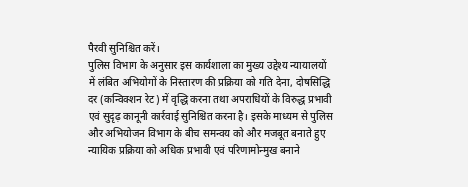पैरवी सुनिश्चित करें।
पुलिस विभाग के अनुसार इस कार्यशाला का मुख्य उद्देश्य न्यायालयों में लंबित अभियोगों के निस्तारण की प्रक्रिया को गति देना, दोषसिद्धि दर (कन्विक्शन रेट) में वृद्धि करना तथा अपराधियों के विरुद्ध प्रभावी एवं सुदृढ़ कानूनी कार्रवाई सुनिश्चित करना है। इसके माध्यम से पुलिस और अभियोजन विभाग के बीच समन्वय को और मजबूत बनाते हुए न्यायिक प्रक्रिया को अधिक प्रभावी एवं परिणामोन्मुख बनाने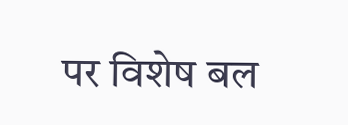पर विशेष बल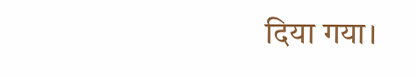दिया गया।